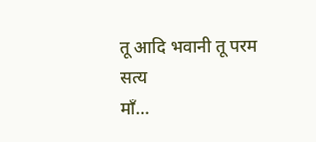तू आदि भवानी तू परम सत्य
माँ…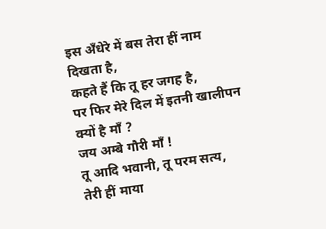इस अँधेरे में बस तेरा हीं नाम दिखता है,
कहते हैं कि तू हर जगह है,
पर फिर मेरे दिल में इतनी खालीपन क्यों है माँ ?
जय अम्बे गौरी माँ !
तू आदि भवानी, तू परम सत्य,
तेरी हीं माया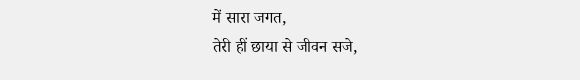में सारा जगत,
तेरी हीं छाया से जीवन सजे,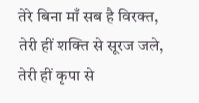तेरे बिना माँ सब है विरक्त,
तेरी हीं शक्ति से सूरज जले,
तेरी हीं कृपा से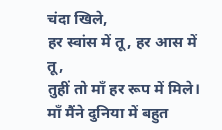चंदा खिले,
हर स्वांस में तू, हर आस में तू,
तुहीं तो माँ हर रूप में मिले।
माँ मैंने दुनिया में बहुत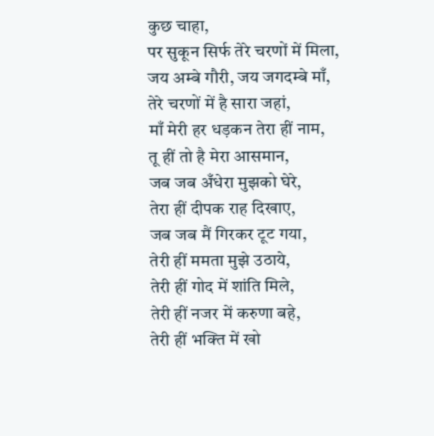कुछ चाहा,
पर सुकून सिर्फ तेरे चरणों में मिला,
जय अम्बे गौरी, जय जगदम्बे माँ,
तेरे चरणों में है सारा जहां,
माँ मेरी हर धड़कन तेरा हीं नाम,
तू हीं तो है मेरा आसमान,
जब जब अँधेरा मुझको घेरे,
तेरा हीं दीपक राह दिखाए,
जब जब मैं गिरकर टूट गया,
तेरी हीं ममता मुझे उठाये,
तेरी हीं गोद में शांति मिले,
तेरी हीं नजर में करुणा बहे,
तेरी हीं भक्ति में खो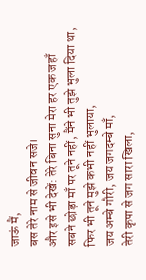जाऊं मैं,
बस तेरे नाम से जीवन सजे।
और इसे भी देखें: तेरे बिना सुना मेरा हर एक जहाँ
सबने छोड़ा माँ पर तूने नहीं, मैंने भी तुझे भुला दिया था,
फिर भी तूने मुझे कभी नहीं भुलाया,
जय अम्बे गौरी, जय जगदम्बे माँ,
तेरी कृपा से जग सारा खिला,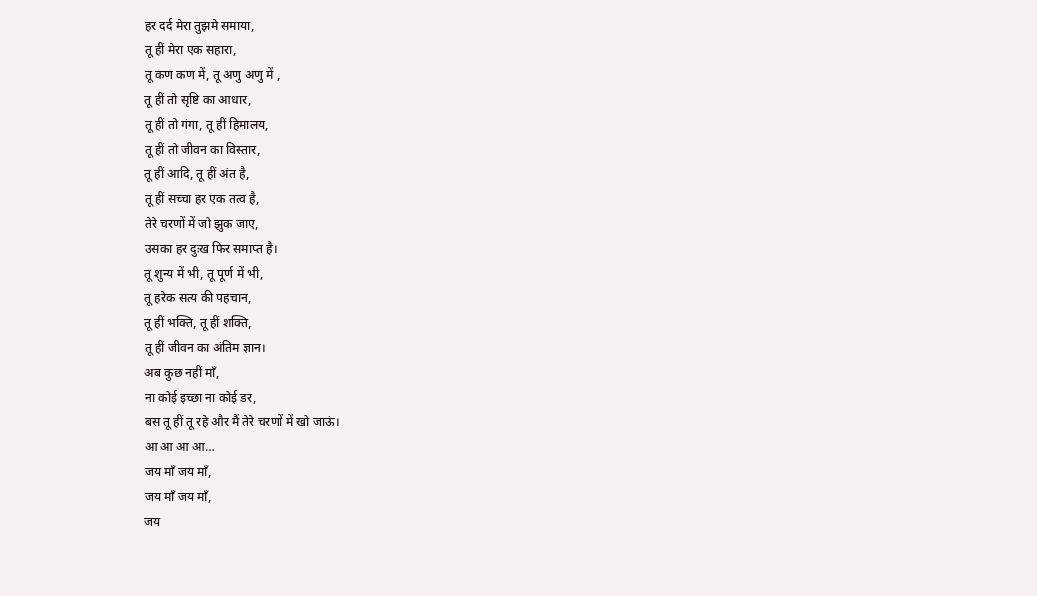हर दर्द मेरा तुझमे समाया,
तू हीं मेरा एक सहारा,
तू कण कण में, तू अणु अणु में ,
तू हीं तो सृष्टि का आधार,
तू हीं तो गंगा, तू हीं हिमालय,
तू हीं तो जीवन का विस्तार,
तू हीं आदि, तू हीं अंत है,
तू हीं सच्चा हर एक तत्व है,
तेरे चरणों में जो झुक जाए,
उसका हर दुःख फिर समाप्त है।
तू शुन्य में भी, तू पूर्ण में भी,
तू हरेक सत्य की पहचान,
तू हीं भक्ति, तू हीं शक्ति,
तू हीं जीवन का अंतिम ज्ञान।
अब कुछ नहीं माँ,
ना कोई इच्छा ना कोई डर,
बस तू हीं तू रहे और मैं तेरे चरणों में खो जाऊं।
आ आ आ आ…
जय माँ जय माँ,
जय माँ जय माँ,
जय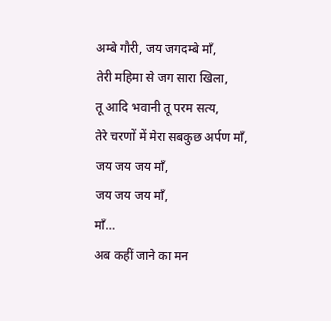अम्बे गौरी, जय जगदम्बे माँ,
तेरी महिमा से जग सारा खिला,
तू आदि भवानी तू परम सत्य,
तेरे चरणों में मेरा सबकुछ अर्पण माँ,
जय जय जय माँ,
जय जय जय माँ,
माँ…
अब कहीं जाने का मन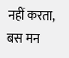नहीं करता,
बस मन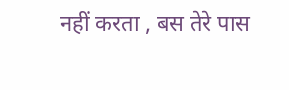नहीं करता , बस तेरे पास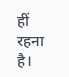हीं रहना है।